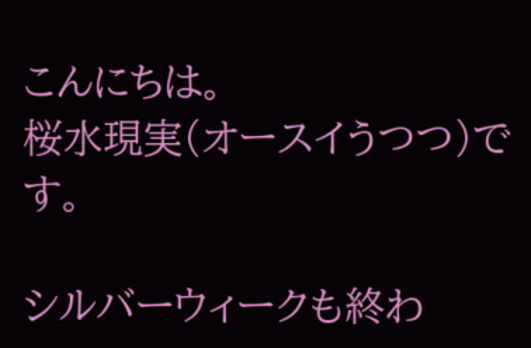こんにちは。
桜水現実(オースイうつつ)です。

シルバーウィークも終わ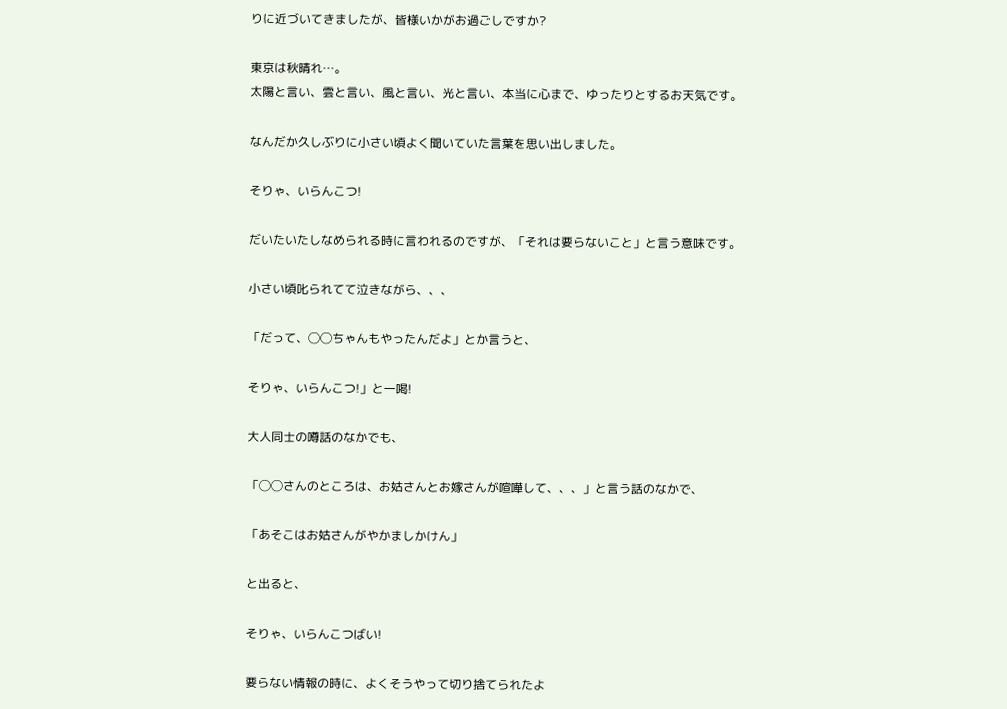りに近づいてきましたが、皆様いかがお過ごしですか?

東京は秋晴れ…。
太陽と言い、雲と言い、風と言い、光と言い、本当に心まで、ゆったりとするお天気です。

なんだか久しぶりに小さい頃よく聞いていた言葉を思い出しました。

そりゃ、いらんこつ!

だいたいたしなめられる時に言われるのですが、「それは要らないこと」と言う意味です。

小さい頃叱られてて泣きながら、、、

「だって、◯◯ちゃんもやったんだよ」とか言うと、

そりゃ、いらんこつ!」と一喝!

大人同士の噂話のなかでも、

「◯◯さんのところは、お姑さんとお嫁さんが喧嘩して、、、」と言う話のなかで、

「あそこはお姑さんがやかましかけん」

と出ると、

そりゃ、いらんこつばい!

要らない情報の時に、よくそうやって切り捨てられたよ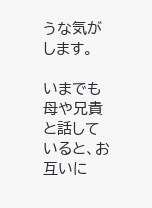うな気がします。

いまでも母や兄貴と話していると、お互いに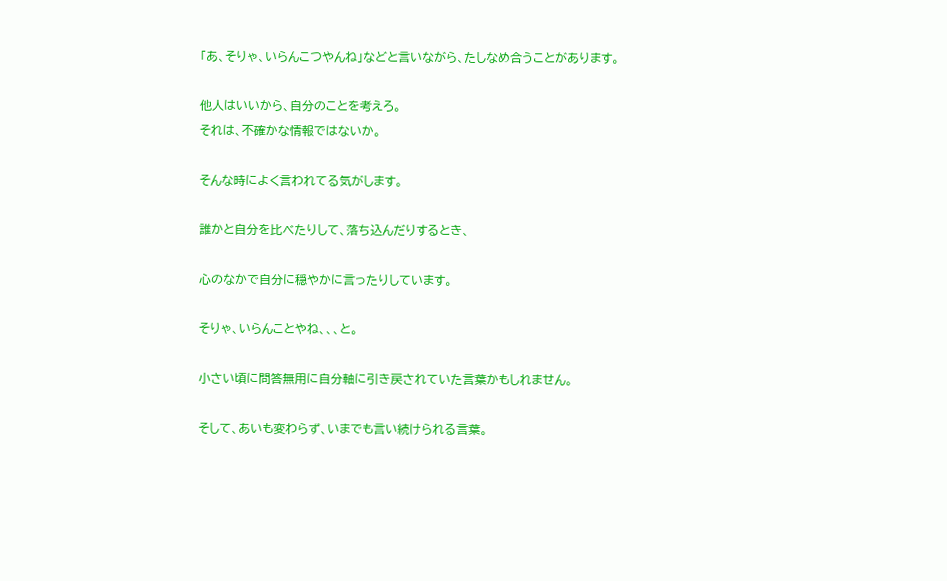「あ、そりゃ、いらんこつやんね」などと言いながら、たしなめ合うことがあります。

他人はいいから、自分のことを考えろ。
それは、不確かな情報ではないか。

そんな時によく言われてる気がします。

誰かと自分を比べたりして、落ち込んだりするとき、

心のなかで自分に穏やかに言ったりしています。

そりゃ、いらんことやね、、、と。

小さい頃に問答無用に自分軸に引き戻されていた言葉かもしれません。

そして、あいも変わらず、いまでも言い続けられる言葉。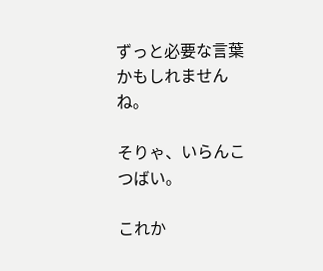ずっと必要な言葉かもしれませんね。

そりゃ、いらんこつばい。

これか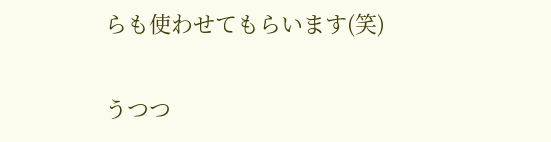らも使わせてもらいます(笑)


うつつ